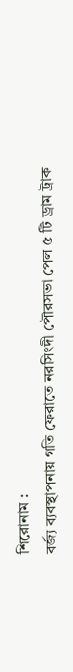শিরোনাম :
বর্জ্য ব্যবস্থাপনায় গতি ফেরাতে নরসিংদী পৌরসভা পেল ৫ টি ড্রাম ট্রাক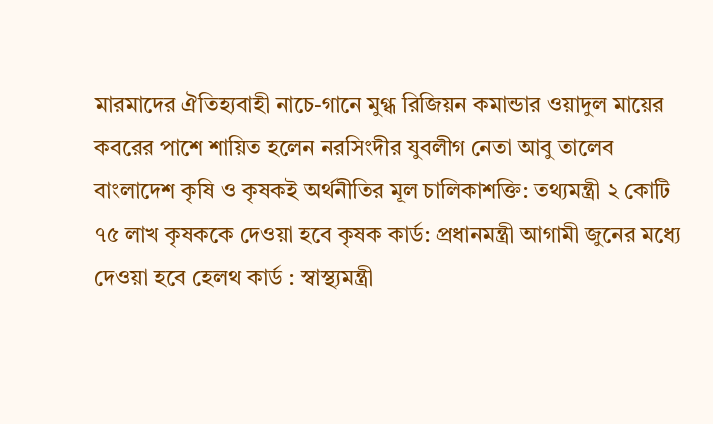মারমাদের ঐতিহ্যবাহী নাচে-গানে মুগ্ধ রিজিয়ন কমান্ডার ওয়াদুল মায়ের কবরের পাশে শায়িত হলেন নরসিংদীর যুবলীগ নেতা আবু তালেব  বাংলাদেশ কৃষি ও কৃষকই অর্থনীতির মূল চালিকাশক্তি: তথ্যমন্ত্রী ২ কোটি ৭৫ লাখ কৃষককে দেওয়া হবে কৃষক কার্ড: প্রধানমন্ত্রী আগামী জুনের মধ্যে দেওয়া হবে হেলথ কার্ড : স্বাস্থ্যমন্ত্রী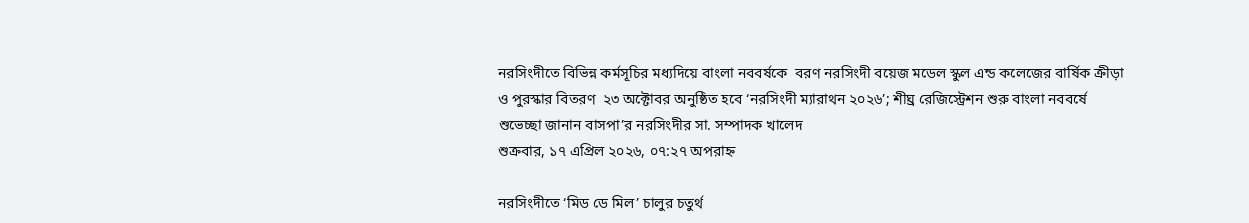নরসিংদীতে বিভিন্ন কর্মসূচির মধ্যদিয়ে বাংলা নববর্ষকে  বরণ নরসিংদী বয়েজ মডেল স্কুল এন্ড কলেজের বার্ষিক ক্রীড়া ও পুরস্কার বিতরণ  ২৩ অক্টোবর অনুষ্ঠিত হবে ‘নরসিংদী ম্যারাথন ২০২৬’; শীঘ্র রেজিস্ট্রেশন শুরু বাংলা নববর্ষে শুভেচ্ছা জানান বাসপা’র নরসিংদীর সা. সম্পাদক খালেদ
শুক্রবার, ১৭ এপ্রিল ২০২৬, ০৭:২৭ অপরাহ্ন

নরসিংদীতে ‘মিড ডে মিল’ চালুর চতুর্থ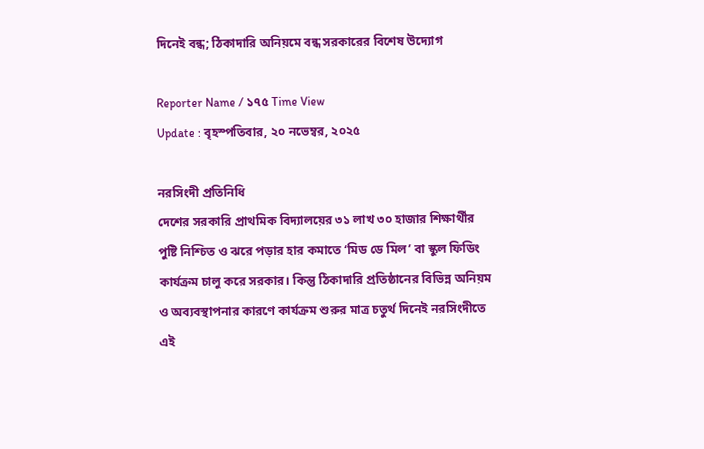দিনেই বন্ধ; ঠিকাদারি অনিয়মে বন্ধ সরকারের বিশেষ উদ্যোগ

Reporter Name / ১৭৫ Time View
Update : বৃহস্পতিবার, ২০ নভেম্বর, ২০২৫

নরসিংদী প্রতিনিধি
দেশের সরকারি প্রাথমিক বিদ্যালয়ের ৩১ লাখ ৩০ হাজার শিক্ষার্থীর পুষ্টি নিশ্চিত ও ঝরে পড়ার হার কমাতে ‘মিড ডে মিল’ বা স্কুল ফিডিং কার্যক্রম চালু করে সরকার। কিন্তু ঠিকাদারি প্রতিষ্ঠানের বিভিন্ন অনিয়ম ও অব্যবস্থাপনার কারণে কার্যক্রম শুরুর মাত্র চতুর্থ দিনেই নরসিংদীতে এই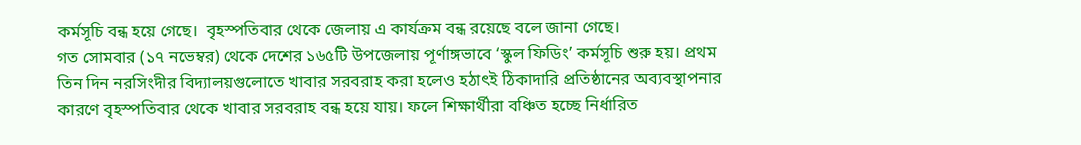কর্মসূচি বন্ধ হয়ে গেছে।  বৃহস্পতিবার থেকে জেলায় এ কার্যক্রম বন্ধ রয়েছে বলে জানা গেছে।
গত সোমবার (১৭ নভেম্বর) থেকে দেশের ১৬৫টি উপজেলায় পূর্ণাঙ্গভাবে ‘স্কুল ফিডিং’ কর্মসূচি শুরু হয়। প্রথম তিন দিন নরসিংদীর বিদ্যালয়গুলোতে খাবার সরবরাহ করা হলেও হঠাৎই ঠিকাদারি প্রতিষ্ঠানের অব্যবস্থাপনার কারণে বৃহস্পতিবার থেকে খাবার সরবরাহ বন্ধ হয়ে যায়। ফলে শিক্ষার্থীরা বঞ্চিত হচ্ছে নির্ধারিত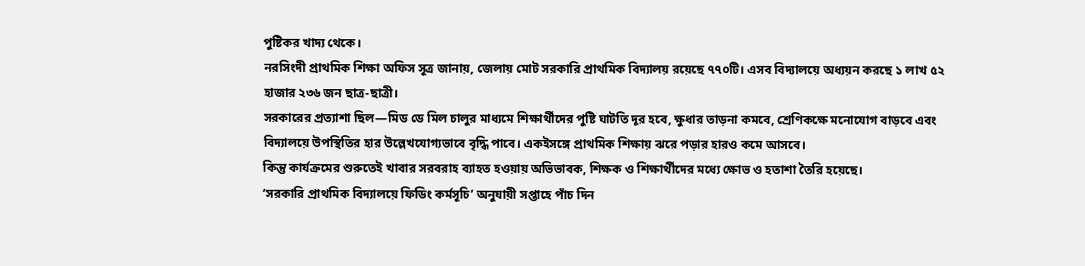পুষ্টিকর খাদ্য থেকে।
নরসিংদী প্রাথমিক শিক্ষা অফিস সূত্র জানায়, জেলায় মোট সরকারি প্রাথমিক বিদ্যালয় রয়েছে ৭৭০টি। এসব বিদ্যালয়ে অধ্যয়ন করছে ১ লাখ ৫২ হাজার ২৩৬ জন ছাত্র-ছাত্রী।
সরকারের প্রত্যাশা ছিল—মিড ডে মিল চালুর মাধ্যমে শিক্ষার্থীদের পুষ্টি ঘাটতি দূর হবে, ক্ষুধার তাড়না কমবে, শ্রেণিকক্ষে মনোযোগ বাড়বে এবং বিদ্যালয়ে উপস্থিতির হার উল্লেখযোগ্যভাবে বৃদ্ধি পাবে। একইসঙ্গে প্রাথমিক শিক্ষায় ঝরে পড়ার হারও কমে আসবে।
কিন্তু কার্যক্রমের শুরুতেই খাবার সরবরাহ ব্যাহত হওয়ায় অভিভাবক, শিক্ষক ও শিক্ষার্থীদের মধ্যে ক্ষোভ ও হতাশা তৈরি হয়েছে।
‘সরকারি প্রাথমিক বিদ্যালয়ে ফিডিং কর্মসূচি’ অনুযায়ী সপ্তাহে পাঁচ দিন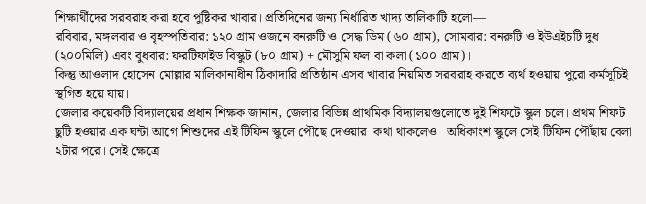শিক্ষার্থীদের সরবরাহ করা হবে পুষ্টিকর খাবার। প্রতিদিনের জন্য নির্ধারিত খাদ্য তালিকাটি হলো—
রবিবার, মঙ্গলবার ও বৃহস্পতিবার: ১২০ গ্রাম ওজনে বনরুটি ও সেদ্ধ ডিম (৬০ গ্রাম), সোমবার: বনরুটি ও ইউএইচটি দুধ (২০০মিলি) এবং বুধবার: ফরটিফাইড বিস্কুট (৮০ গ্রাম) + মৌসুমি ফল বা কলা (১০০ গ্রাম)।
কিন্তু আওলাদ হোসেন মোল্লার মালিকানাধীন ঠিকাদারি প্রতিষ্ঠান এসব খাবার নিয়মিত সরবরাহ করতে ব্যর্থ হওয়ায় পুরো কর্মসূচিই স্থগিত হয়ে যায়।
জেলার কয়েকটি বিদ্যালয়ের প্রধান শিক্ষক জানান, জেলার বিভিন্ন প্রাথমিক বিদ্যালয়গুলোতে দুই শিফটে স্কুল চলে। প্রথম শিফট ছুটি হওয়ার এক ঘন্টা আগে শিশুদের এই টিফিন স্কুলে পৌছে দেওয়ার  কথা থাকলেও   অধিকাংশ স্কুলে সেই টিফিন পৌঁছায় বেলা ২টার পরে। সেই ক্ষেত্রে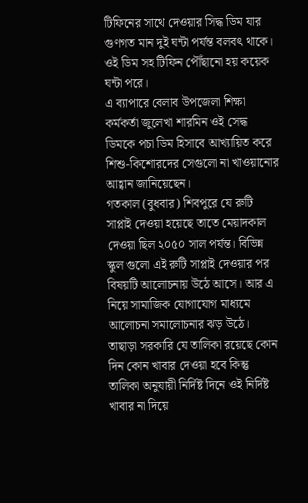টিফিনের সাথে দেওয়ার সিদ্ধ ডিম যার গুণগত মান দুই ঘন্টা পর্যন্ত বলবৎ থাকে। ওই ডিম সহ টিফিন পৌঁছানো হয় কয়েক ঘন্টা পরে।
এ ব্যাপারে বেলাব উপজেলা শিক্ষা কর্মকর্তা জুলেখা শারমিন ওই সেদ্ধ ডিমকে পচা ডিম হিসাবে আখ্যায়িত করে শিশু-কিশোরদের সেগুলো না খাওয়ানোর আহ্বান জানিয়েছেন।
গতকাল (বুধবার) শিবপুরে যে রুটি সাপ্লাই দেওয়া হয়েছে তাতে মেয়াদকাল দেওয়া ছিল ২০৫০ সাল পর্যন্ত। বিভিন্ন স্কুল গুলো এই রুটি সাপ্লাই দেওয়ার পর বিষয়টি আলোচনায় উঠে আসে। আর এ নিয়ে সামাজিক যোগাযোগ মাধ্যমে আলোচনা সমালোচনার ঝড় উঠে।
তাছাড়া সরকারি যে তালিকা রয়েছে কোন দিন কোন খাবার দেওয়া হবে কিন্তু তালিকা অনুযায়ী নির্দিষ্ট দিনে ওই নির্দিষ্ট খাবার না দিয়ে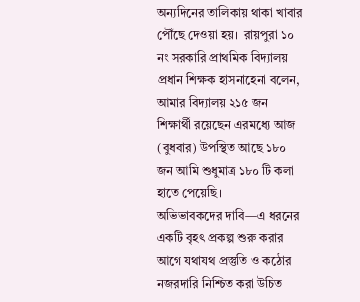অন্যদিনের তালিকায় থাকা খাবার পৌঁছে দেওয়া হয়।  রায়পুরা ১০ নং সরকারি প্রাথমিক বিদ্যালয় প্রধান শিক্ষক হাসনাহেনা বলেন, আমার বিদ্যালয় ২১৫ জন শিক্ষার্থী রয়েছেন এরমধ্যে আজ (বুধবার) উপস্থিত আছে ১৮০ জন আমি শুধুমাত্র ১৮০ টি কলা হাতে পেয়েছি।
অভিভাবকদের দাবি—এ ধরনের একটি বৃহৎ প্রকল্প শুরু করার আগে যথাযথ প্রস্তুতি ও কঠোর নজরদারি নিশ্চিত করা উচিত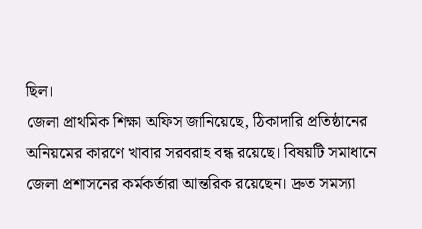ছিল।
জেলা প্রাথমিক শিক্ষা অফিস জানিয়েছে, ঠিকাদারি প্রতিষ্ঠানের অনিয়মের কারণে খাবার সরবরাহ বন্ধ রয়েছে। বিষয়টি সমাধানে জেলা প্রশাসনের কর্মকর্তারা আন্তরিক রয়েছেন। দ্রুত সমস্যা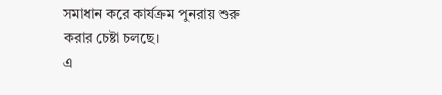সমাধান করে কার্যক্রম পুনরায় শুরু করার চেষ্টা চলছে।
এ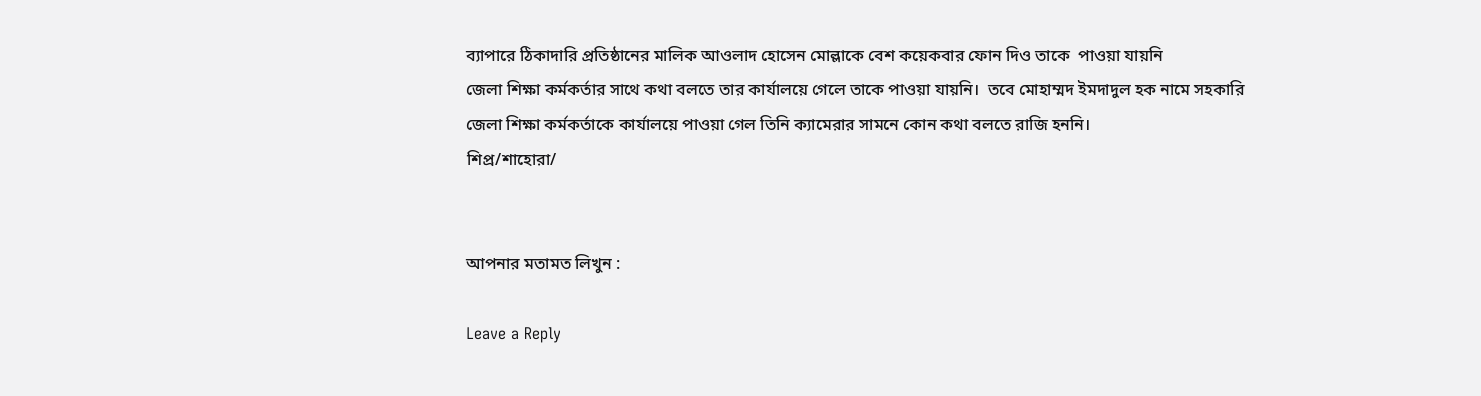ব্যাপারে ঠিকাদারি প্রতিষ্ঠানের মালিক আওলাদ হোসেন মোল্লাকে বেশ কয়েকবার ফোন দিও তাকে  পাওয়া যায়নি
জেলা শিক্ষা কর্মকর্তার সাথে কথা বলতে তার কার্যালয়ে গেলে তাকে পাওয়া যায়নি।  তবে মোহাম্মদ ইমদাদুল হক নামে সহকারি জেলা শিক্ষা কর্মকর্তাকে কার্যালয়ে পাওয়া গেল তিনি ক্যামেরার সামনে কোন কথা বলতে রাজি হননি।
শিপ্র/শাহোরা/


আপনার মতামত লিখুন :

Leave a Reply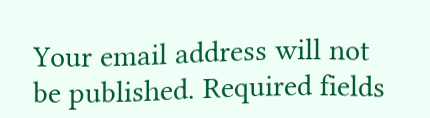Your email address will not be published. Required fields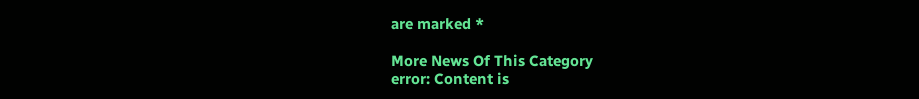are marked *

More News Of This Category
error: Content is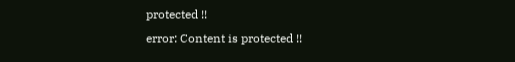protected !!
error: Content is protected !!